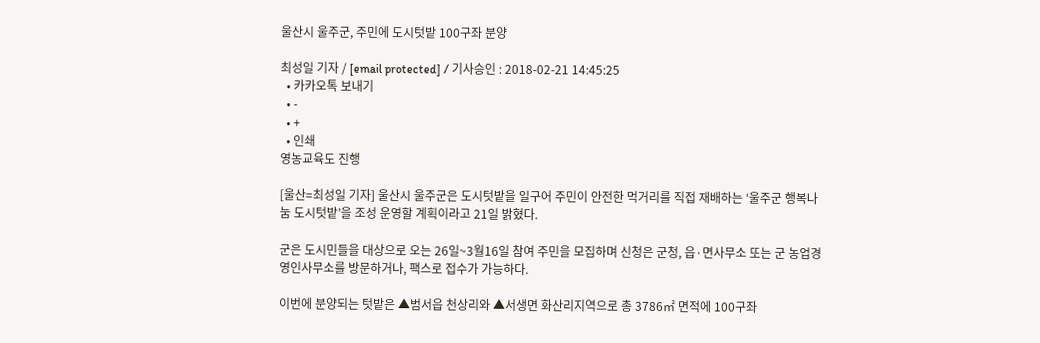울산시 울주군, 주민에 도시텃밭 100구좌 분양

최성일 기자 / [email protected] / 기사승인 : 2018-02-21 14:45:25
  • 카카오톡 보내기
  • -
  • +
  • 인쇄
영농교육도 진행

[울산=최성일 기자] 울산시 울주군은 도시텃밭을 일구어 주민이 안전한 먹거리를 직접 재배하는 ‘울주군 행복나눔 도시텃밭’을 조성 운영할 계획이라고 21일 밝혔다.

군은 도시민들을 대상으로 오는 26일~3월16일 참여 주민을 모집하며 신청은 군청, 읍·면사무소 또는 군 농업경영인사무소를 방문하거나, 팩스로 접수가 가능하다.

이번에 분양되는 텃밭은 ▲범서읍 천상리와 ▲서생면 화산리지역으로 총 3786㎡ 면적에 100구좌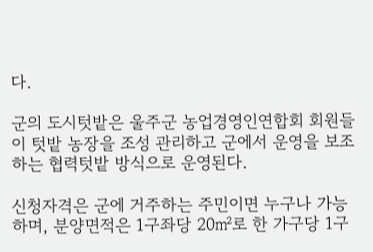다.

군의 도시텃밭은 울주군 농업경영인연합회 회원들이 텃밭 농장을 조성 관리하고 군에서 운영을 보조하는 협력텃밭 방식으로 운영된다.

신청자격은 군에 거주하는 주민이면 누구나 가능하며, 분양면적은 1구좌당 20㎡로 한 가구당 1구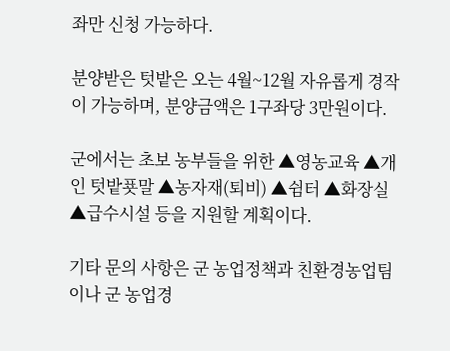좌만 신청 가능하다.

분양받은 텃밭은 오는 4월~12월 자유롭게 경작이 가능하며, 분양금액은 1구좌당 3만원이다.

군에서는 초보 농부들을 위한 ▲영농교육 ▲개인 텃밭푯말 ▲농자재(퇴비) ▲쉼터 ▲화장실 ▲급수시설 등을 지원할 계획이다.

기타 문의 사항은 군 농업정책과 친환경농업팀이나 군 농업경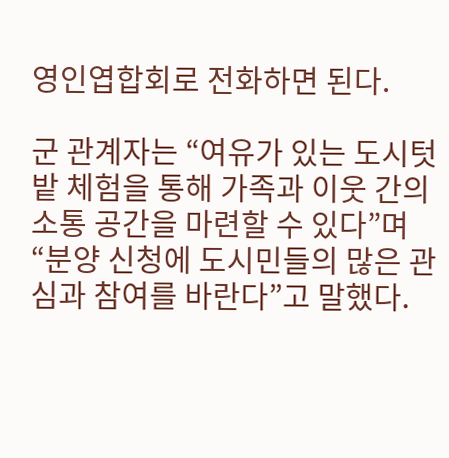영인엽합회로 전화하면 된다.

군 관계자는 “여유가 있는 도시텃밭 체험을 통해 가족과 이웃 간의 소통 공간을 마련할 수 있다”며 “분양 신청에 도시민들의 많은 관심과 참여를 바란다”고 말했다.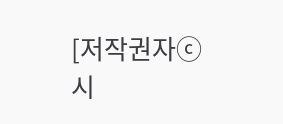[저작권자ⓒ 시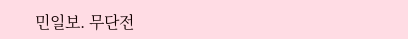민일보. 무단전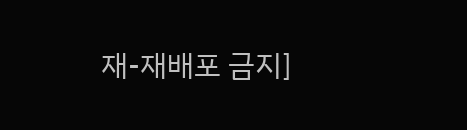재-재배포 금지]